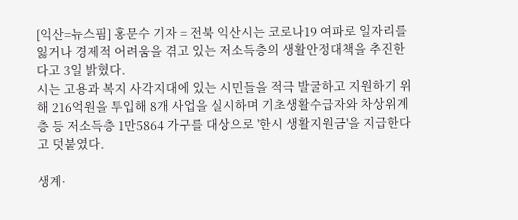[익산=뉴스핌] 홍문수 기자 = 전북 익산시는 코로나19 여파로 일자리를 잃거나 경제적 어려움을 겪고 있는 저소득층의 생활안정대책을 추진한다고 3일 밝혔다.
시는 고용과 복지 사각지대에 있는 시민들을 적극 발굴하고 지원하기 위해 216억원을 투입해 8개 사업을 실시하며 기초생활수급자와 차상위계층 등 저소득층 1만5864 가구를 대상으로 '한시 생활지원금'을 지급한다고 덧붙였다.

생계·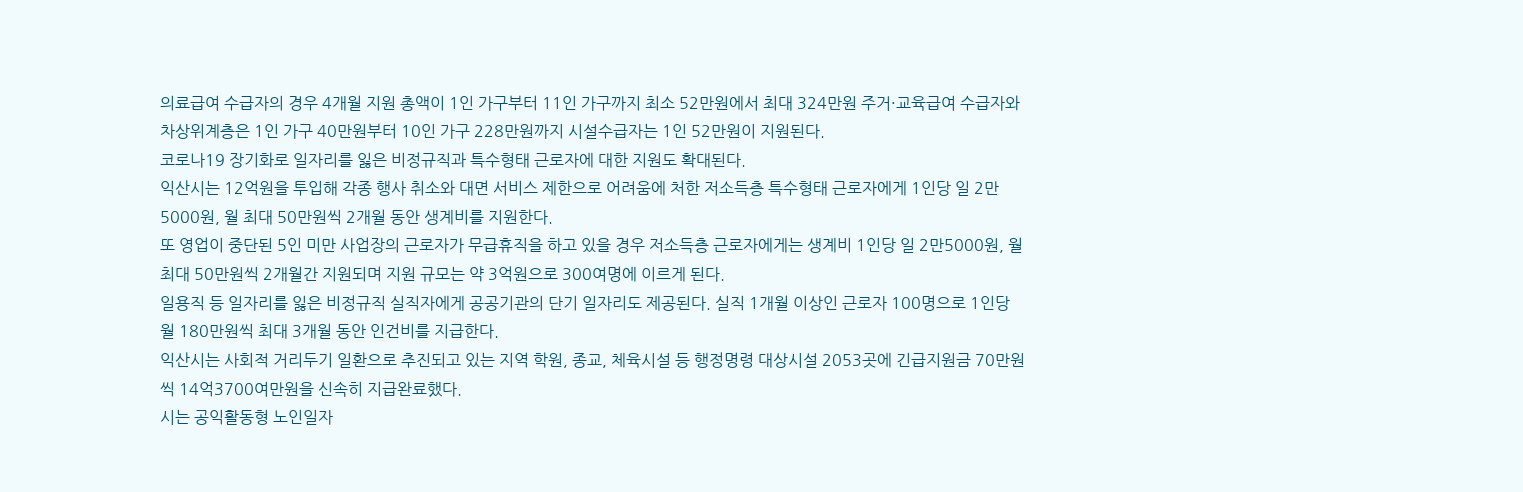의료급여 수급자의 경우 4개월 지원 총액이 1인 가구부터 11인 가구까지 최소 52만원에서 최대 324만원 주거·교육급여 수급자와 차상위계층은 1인 가구 40만원부터 10인 가구 228만원까지 시설수급자는 1인 52만원이 지원된다.
코로나19 장기화로 일자리를 잃은 비정규직과 특수형태 근로자에 대한 지원도 확대된다.
익산시는 12억원을 투입해 각종 행사 취소와 대면 서비스 제한으로 어려움에 처한 저소득층 특수형태 근로자에게 1인당 일 2만5000원, 월 최대 50만원씩 2개월 동안 생계비를 지원한다.
또 영업이 중단된 5인 미만 사업장의 근로자가 무급휴직을 하고 있을 경우 저소득층 근로자에게는 생계비 1인당 일 2만5000원, 월 최대 50만원씩 2개월간 지원되며 지원 규모는 약 3억원으로 300여명에 이르게 된다.
일용직 등 일자리를 잃은 비정규직 실직자에게 공공기관의 단기 일자리도 제공된다. 실직 1개월 이상인 근로자 100명으로 1인당 월 180만원씩 최대 3개월 동안 인건비를 지급한다.
익산시는 사회적 거리두기 일환으로 추진되고 있는 지역 학원, 종교, 체육시설 등 행정명령 대상시설 2053곳에 긴급지원금 70만원씩 14억3700여만원을 신속히 지급완료했다.
시는 공익활동형 노인일자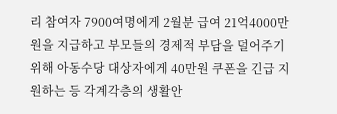리 참여자 7900여명에게 2월분 급여 21억4000만원을 지급하고 부모들의 경제적 부담을 덜어주기 위해 아동수당 대상자에게 40만원 쿠폰을 긴급 지원하는 등 각계각층의 생활안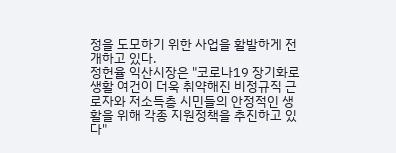정을 도모하기 위한 사업을 활발하게 전개하고 있다.
정헌율 익산시장은 "코로나19 장기화로 생활 여건이 더욱 취약해진 비정규직 근로자와 저소득층 시민들의 안정적인 생활을 위해 각종 지원정책을 추진하고 있다"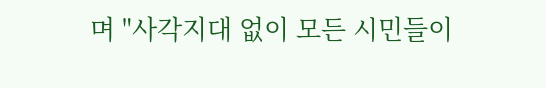며 "사각지대 없이 모든 시민들이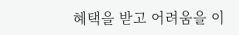혜택을 받고 어려움을 이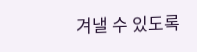겨낼 수 있도록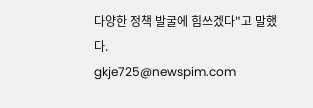다양한 정책 발굴에 힘쓰겠다"고 말했다.
gkje725@newspim.com